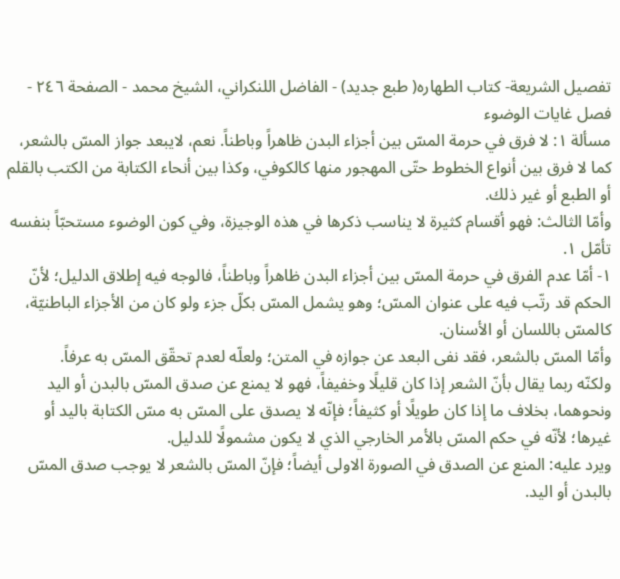تفصيل الشريعة- كتاب الطهاره( طبع جديد) - الفاضل اللنكراني، الشيخ محمد - الصفحة ٢٤٦ - فصل غايات الوضوء
مسألة ١: لا فرق في حرمة المسّ بين أجزاء البدن ظاهراً وباطناً. نعم، لايبعد جواز المسّ بالشعر، كما لا فرق بين أنواع الخطوط حتّى المهجور منها كالكوفي، وكذا بين أنحاء الكتابة من الكتب بالقلم أو الطبع أو غير ذلك.
وأمّا الثالث: فهو أقسام كثيرة لا يناسب ذكرها في هذه الوجيزة، وفي كون الوضوء مستحبّاً بنفسه تأمّل ١.
١- أمّا عدم الفرق في حرمة المسّ بين أجزاء البدن ظاهراً وباطناً، فالوجه فيه إطلاق الدليل؛ لأنّ الحكم قد رتّب فيه على عنوان المسّ؛ وهو يشمل المسّ بكلّ جزء ولو كان من الأجزاء الباطنيّة، كالمسّ باللسان أو الأسنان.
وأمّا المسّ بالشعر، فقد نفى البعد عن جوازه في المتن؛ ولعلّه لعدم تحقّق المسّ به عرفاً.
ولكنّه ربما يقال بأنّ الشعر إذا كان قليلًا وخفيفاً، فهو لا يمنع عن صدق المسّ بالبدن أو اليد ونحوهما، بخلاف ما إذا كان طويلًا أو كثيفاً؛ فإنّه لا يصدق على المسّ به مسّ الكتابة باليد أو غيرها؛ لأنّه في حكم المسّ بالأمر الخارجي الذي لا يكون مشمولًا للدليل.
ويرد عليه: المنع عن الصدق في الصورة الاولى أيضاً؛ فإنّ المسّ بالشعر لا يوجب صدق المسّ بالبدن أو اليد.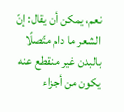نعم، يمكن أن يقال: إنّ الشعر ما دام متّصلًا بالبدن غير منقطع عنه يكون من أجزاء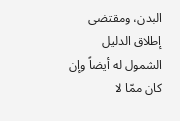البدن، ومقتضى إطلاق الدليل الشمول له أيضاً وإن كان ممّا لا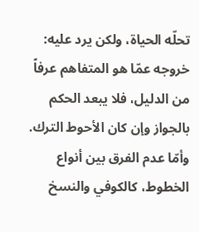تحلّه الحياة، ولكن يرد عليه: خروجه عمّا هو المتفاهم عرفاً من الدليل، فلا يبعد الحكم بالجواز وإن كان الأحوط الترك.
وأمّا عدم الفرق بين أنواع الخطوط، كالكوفي والنسخ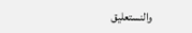والنستعليق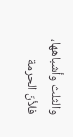والثلث وأشباهها، فلأنّ الحرمة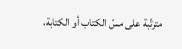مترتّبة على مسّ الكتاب أو الكتابة،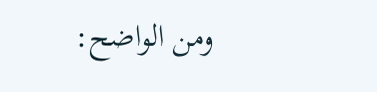ومن الواضح: